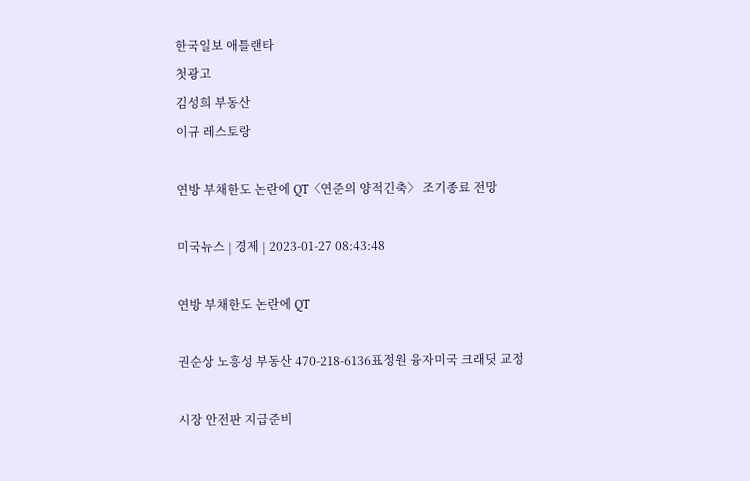한국일보 애틀랜타
첫광고
김성희 부동산
이규 레스토랑

연방 부채한도 논란에 QT〈연준의 양적긴축〉 조기종료 전망

미국뉴스 | 경제 | 2023-01-27 08:43:48

연방 부채한도 논란에 QT

권순상 노흥성 부동산 470-218-6136표정원 융자미국 크래딧 교정

시장 안전판 지급준비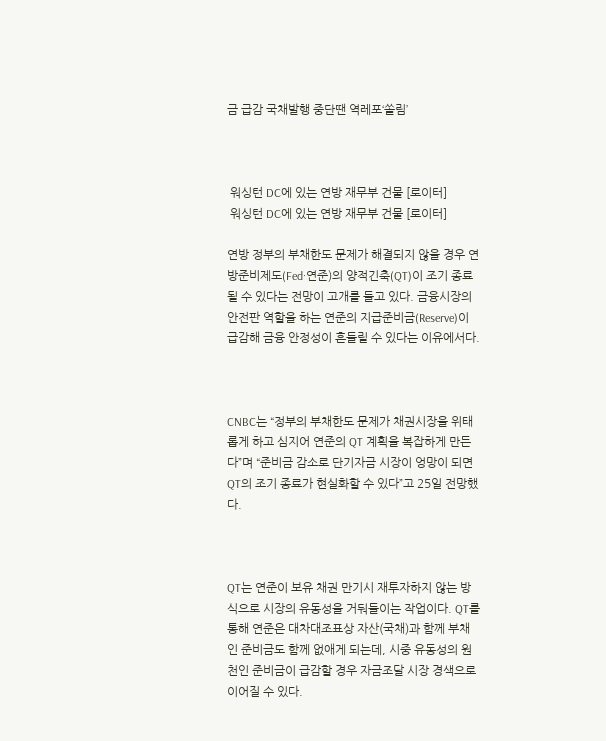금 급감 국채발행 중단땐 역레포‘쏠림’



 워싱턴 DC에 있는 연방 재무부 건물 [로이터]
 워싱턴 DC에 있는 연방 재무부 건물 [로이터]

연방 정부의 부채한도 문제가 해결되지 않을 경우 연방준비제도(Fed·연준)의 양적긴축(QT)이 조기 종료될 수 있다는 전망이 고개를 들고 있다. 금융시장의 안전판 역할을 하는 연준의 지급준비금(Reserve)이 급감해 금융 안정성이 흔들릴 수 있다는 이유에서다.



CNBC는 “정부의 부채한도 문제가 채권시장을 위태롭게 하고 심지어 연준의 QT 계획을 복잡하게 만든다”며 “준비금 감소로 단기자금 시장이 엉망이 되면 QT의 조기 종료가 현실화할 수 있다”고 25일 전망했다.



QT는 연준이 보유 채권 만기시 재투자하지 않는 방식으로 시장의 유동성을 거둬들이는 작업이다. QT를 통해 연준은 대차대조표상 자산(국채)과 함께 부채인 준비금도 함께 없애게 되는데, 시중 유동성의 원천인 준비금이 급감할 경우 자금조달 시장 경색으로 이어질 수 있다.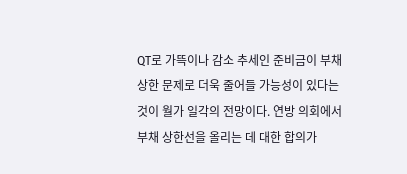QT로 가뜩이나 감소 추세인 준비금이 부채 상한 문제로 더욱 줄어들 가능성이 있다는 것이 월가 일각의 전망이다. 연방 의회에서 부채 상한선을 올리는 데 대한 합의가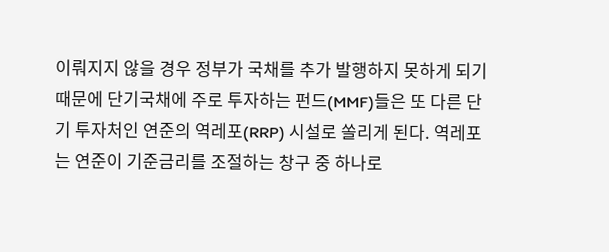이뤄지지 않을 경우 정부가 국채를 추가 발행하지 못하게 되기 때문에 단기국채에 주로 투자하는 펀드(MMF)들은 또 다른 단기 투자처인 연준의 역레포(RRP) 시설로 쏠리게 된다. 역레포는 연준이 기준금리를 조절하는 창구 중 하나로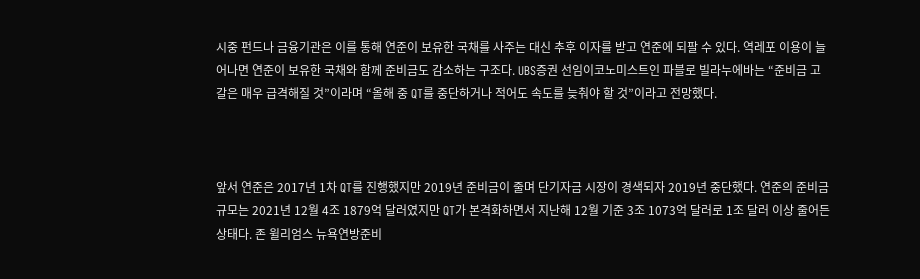시중 펀드나 금융기관은 이를 통해 연준이 보유한 국채를 사주는 대신 추후 이자를 받고 연준에 되팔 수 있다. 역레포 이용이 늘어나면 연준이 보유한 국채와 함께 준비금도 감소하는 구조다. UBS증권 선임이코노미스트인 파블로 빌라누에바는 “준비금 고갈은 매우 급격해질 것”이라며 “올해 중 QT를 중단하거나 적어도 속도를 늦춰야 할 것”이라고 전망했다.



앞서 연준은 2017년 1차 QT를 진행했지만 2019년 준비금이 줄며 단기자금 시장이 경색되자 2019년 중단했다. 연준의 준비금 규모는 2021년 12월 4조 1879억 달러였지만 QT가 본격화하면서 지난해 12월 기준 3조 1073억 달러로 1조 달러 이상 줄어든 상태다. 존 윌리엄스 뉴욕연방준비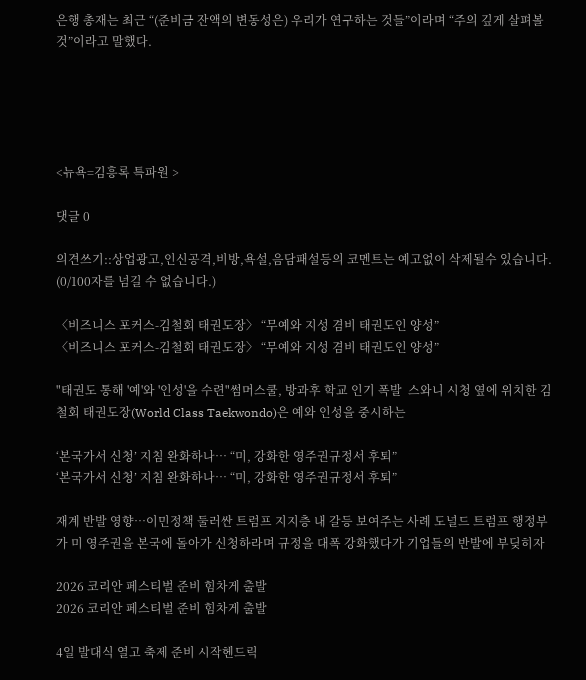은행 총재는 최근 “(준비금 잔액의 변동성은) 우리가 연구하는 것들”이라며 “주의 깊게 살펴볼 것”이라고 말했다.





<뉴욕=김흥록 특파원 >

댓글 0

의견쓰기::상업광고,인신공격,비방,욕설,음담패설등의 코멘트는 예고없이 삭제될수 있습니다. (0/100자를 넘길 수 없습니다.)

〈비즈니스 포커스-김철회 태권도장〉 “무예와 지성 겸비 태권도인 양성”
〈비즈니스 포커스-김철회 태권도장〉 “무예와 지성 겸비 태권도인 양성”

"태권도 통해 '예'와 '인성'을 수련"썸머스쿨, 방과후 학교 인기 폭발  스와니 시청 옆에 위치한 김철회 태권도장(World Class Taekwondo)은 예와 인성을 중시하는

‘본국가서 신청’ 지침 완화하나… “미, 강화한 영주권규정서 후퇴”
‘본국가서 신청’ 지침 완화하나… “미, 강화한 영주권규정서 후퇴”

재계 반발 영향…이민정책 둘러싼 트럼프 지지층 내 갈등 보여주는 사례 도널드 트럼프 행정부가 미 영주권을 본국에 돌아가 신청하라며 규정을 대폭 강화했다가 기업들의 반발에 부딪히자

2026 코리안 페스티벌 준비 힘차게 출발
2026 코리안 페스티벌 준비 힘차게 출발

4일 발대식 열고 축제 준비 시작헨드릭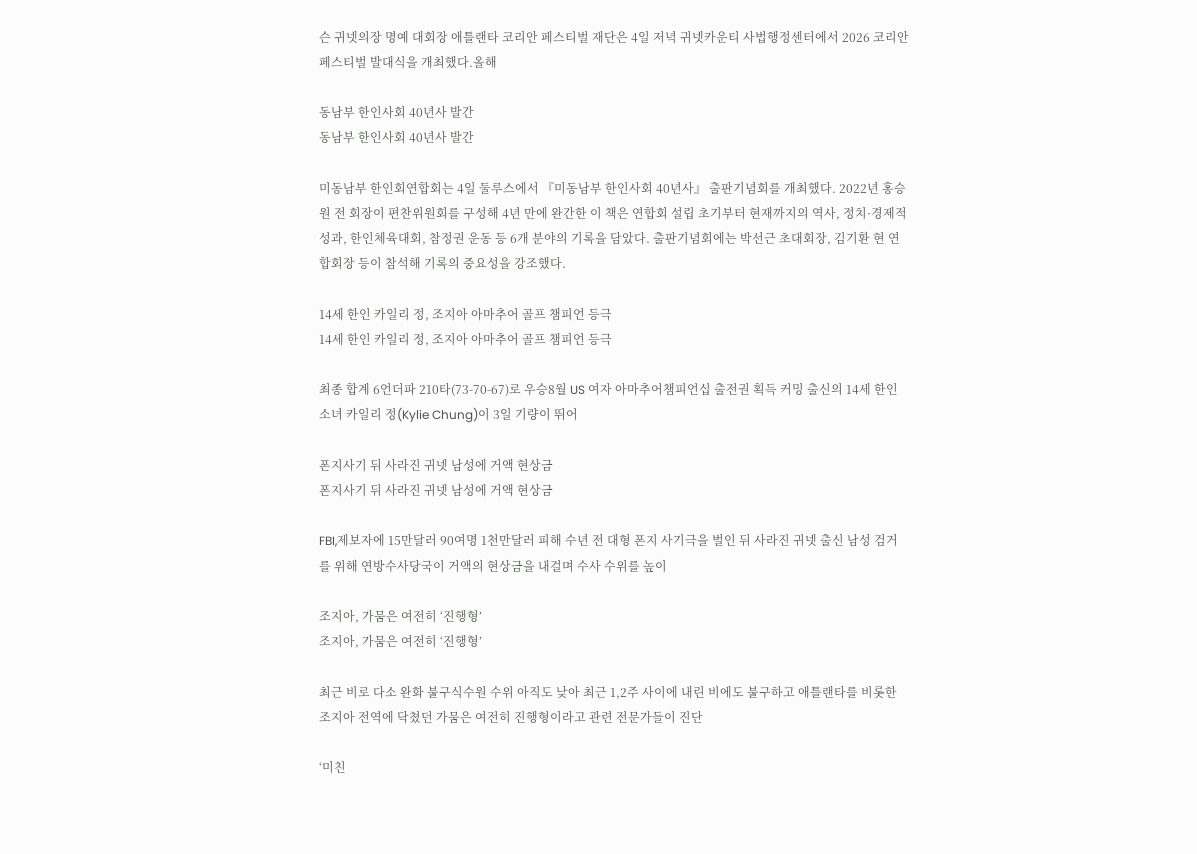슨 귀넷의장 명예 대회장 애틀랜타 코리안 페스티벌 재단은 4일 저녁 귀넷카운티 사법행정센터에서 2026 코리안 페스티벌 발대식을 개최했다.올해

동남부 한인사회 40년사 발간
동남부 한인사회 40년사 발간

미동남부 한인회연합회는 4일 둘루스에서 『미동남부 한인사회 40년사』 출판기념회를 개최했다. 2022년 홍승원 전 회장이 편찬위원회를 구성해 4년 만에 완간한 이 책은 연합회 설립 초기부터 현재까지의 역사, 정치·경제적 성과, 한인체육대회, 참정권 운동 등 6개 분야의 기록을 담았다. 출판기념회에는 박선근 초대회장, 김기환 현 연합회장 등이 참석해 기록의 중요성을 강조했다.

14세 한인 카일리 정, 조지아 아마추어 골프 챔피언 등극
14세 한인 카일리 정, 조지아 아마추어 골프 챔피언 등극

최종 합계 6언더파 210타(73-70-67)로 우승8월 US 여자 아마추어챔피언십 출전권 획득 커밍 출신의 14세 한인 소녀 카일리 정(Kylie Chung)이 3일 기량이 뛰어

폰지사기 뒤 사라진 귀넷 남성에 거액 현상금
폰지사기 뒤 사라진 귀넷 남성에 거액 현상금

FBI,제보자에 15만달러 90여명 1천만달러 피해 수년 전 대형 폰지 사기극을 벌인 뒤 사라진 귀넷 출신 남성 검거를 위해 연방수사당국이 거액의 현상금을 내걸며 수사 수위를 높이

조지아, 가뭄은 여전히 ‘진행형’
조지아, 가뭄은 여전히 ‘진행형’

최근 비로 다소 완화 불구식수원 수위 아직도 낮아 최근 1,2주 사이에 내린 비에도 불구하고 애틀랜타를 비롯한 조지아 전역에 닥쳤던 가뭄은 여전히 진행형이라고 관련 전문가들이 진단

‘미친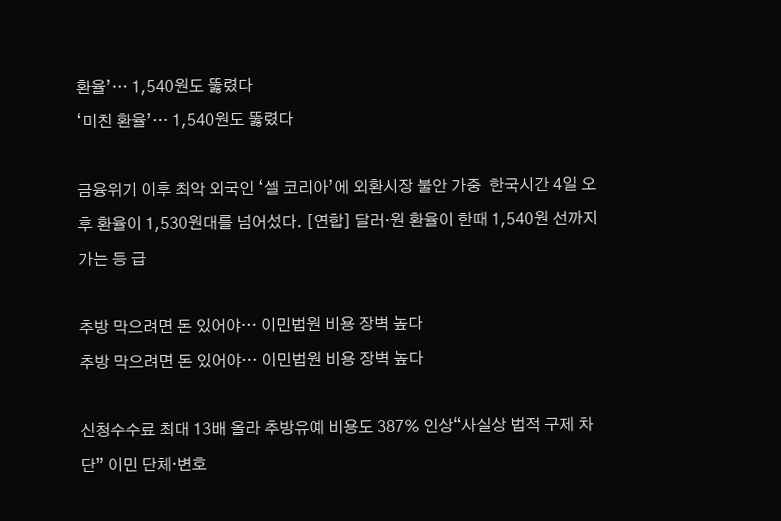환율’… 1,540원도 뚫렸다
‘미친 환율’… 1,540원도 뚫렸다

금융위기 이후 최악 외국인 ‘셀 코리아’에 외환시장 불안 가중  한국시간 4일 오후 환율이 1,530원대를 넘어섰다. [연합] 달러·원 환율이 한때 1,540원 선까지 가는 등 급

추방 막으려면 돈 있어야… 이민법원 비용 장벽 높다
추방 막으려면 돈 있어야… 이민법원 비용 장벽 높다

신청수수료 최대 13배 올라 추방유예 비용도 387% 인상“사실상 법적 구제 차단” 이민 단체·변호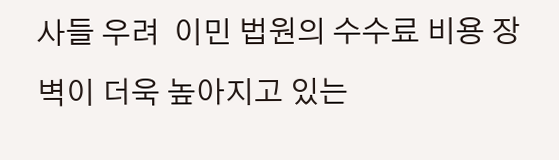사들 우려  이민 법원의 수수료 비용 장벽이 더욱 높아지고 있는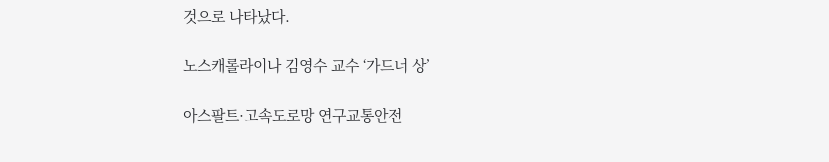것으로 나타났다.

노스캐롤라이나 김영수 교수 ‘가드너 상’

아스팔트·고속도로망 연구교통안전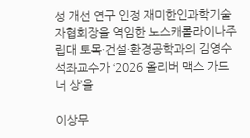성 개선 연구 인정 재미한인과학기술자협회장을 역임한 노스캐롤라이나주립대 토목·건설·환경공학과의 김영수 석좌교수가 ‘2026 올리버 맥스 가드너 상’을

이상무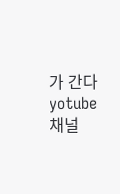가 간다 yotube 채널